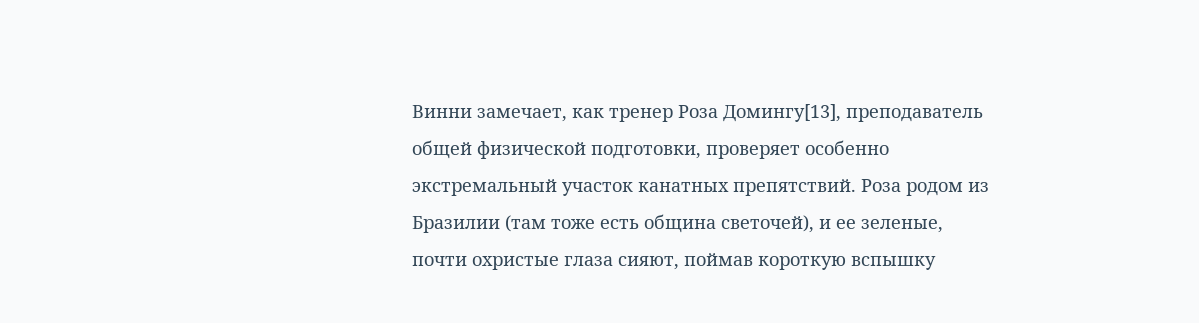Винни замечает, как тренер Роза Домингу[13], преподаватель общей физической подготовки, проверяет особенно экстремальный участок канатных препятствий. Роза родом из Бразилии (там тоже есть община светочей), и ее зеленые, почти охристые глаза сияют, поймав короткую вспышку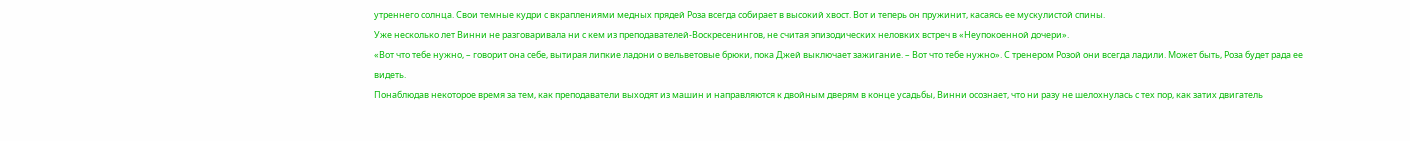утреннего солнца. Свои темные кудри с вкраплениями медных прядей Роза всегда собирает в высокий хвост. Вот и теперь он пружинит, касаясь ее мускулистой спины.
Уже несколько лет Винни не разговаривала ни с кем из преподавателей-Воскресенингов, не считая эпизодических неловких встреч в «Неупокоенной дочери».
«Вот что тебе нужно, – говорит она себе, вытирая липкие ладони о вельветовые брюки, пока Джей выключает зажигание. – Вот что тебе нужно». С тренером Розой они всегда ладили. Может быть, Роза будет рада ее видеть.
Понаблюдав некоторое время за тем, как преподаватели выходят из машин и направляются к двойным дверям в конце усадьбы, Винни осознает, что ни разу не шелохнулась с тех пор, как затих двигатель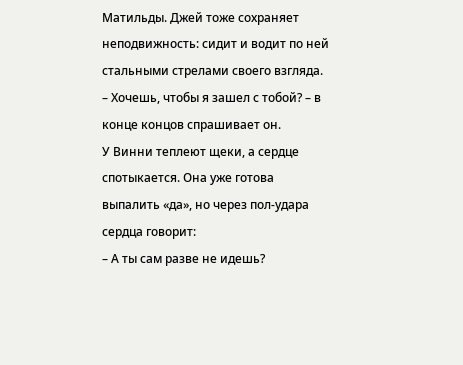Матильды. Джей тоже сохраняет неподвижность: сидит и водит по ней стальными стрелами своего взгляда.
– Хочешь, чтобы я зашел с тобой? – в конце концов спрашивает он.
У Винни теплеют щеки, а сердце спотыкается. Она уже готова выпалить «да», но через пол-удара сердца говорит:
– А ты сам разве не идешь?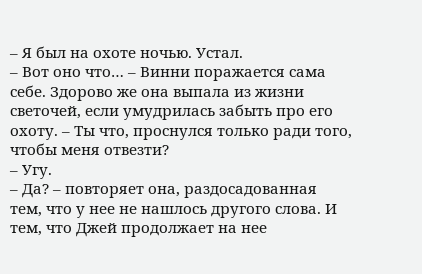– Я был на охоте ночью. Устал.
– Вот оно что… – Винни поражается сама себе. Здорово же она выпала из жизни светочей, если умудрилась забыть про его охоту. – Ты что, проснулся только ради того, чтобы меня отвезти?
– Угу.
– Да? – повторяет она, раздосадованная тем, что у нее не нашлось другого слова. И тем, что Джей продолжает на нее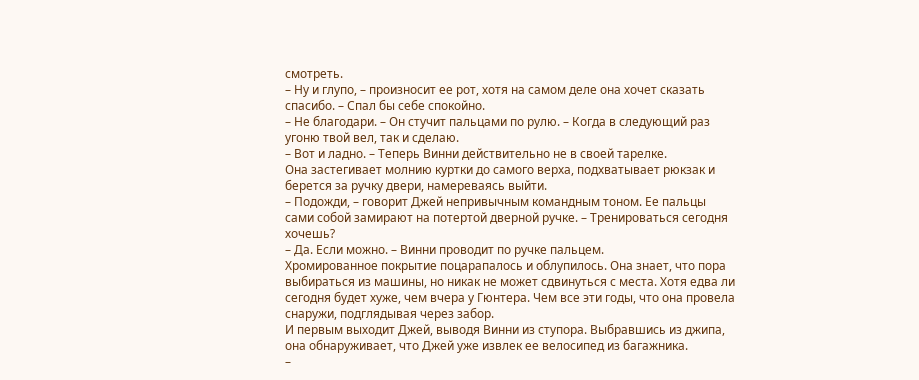смотреть.
– Ну и глупо, – произносит ее рот, хотя на самом деле она хочет сказать спасибо. – Спал бы себе спокойно.
– Не благодари. – Он стучит пальцами по рулю. – Когда в следующий раз угоню твой вел, так и сделаю.
– Вот и ладно. – Теперь Винни действительно не в своей тарелке.
Она застегивает молнию куртки до самого верха, подхватывает рюкзак и берется за ручку двери, намереваясь выйти.
– Подожди, – говорит Джей непривычным командным тоном. Ее пальцы сами собой замирают на потертой дверной ручке. – Тренироваться сегодня хочешь?
– Да. Если можно. – Винни проводит по ручке пальцем.
Хромированное покрытие поцарапалось и облупилось. Она знает, что пора выбираться из машины, но никак не может сдвинуться с места. Хотя едва ли сегодня будет хуже, чем вчера у Гюнтера. Чем все эти годы, что она провела снаружи, подглядывая через забор.
И первым выходит Джей, выводя Винни из ступора. Выбравшись из джипа, она обнаруживает, что Джей уже извлек ее велосипед из багажника.
–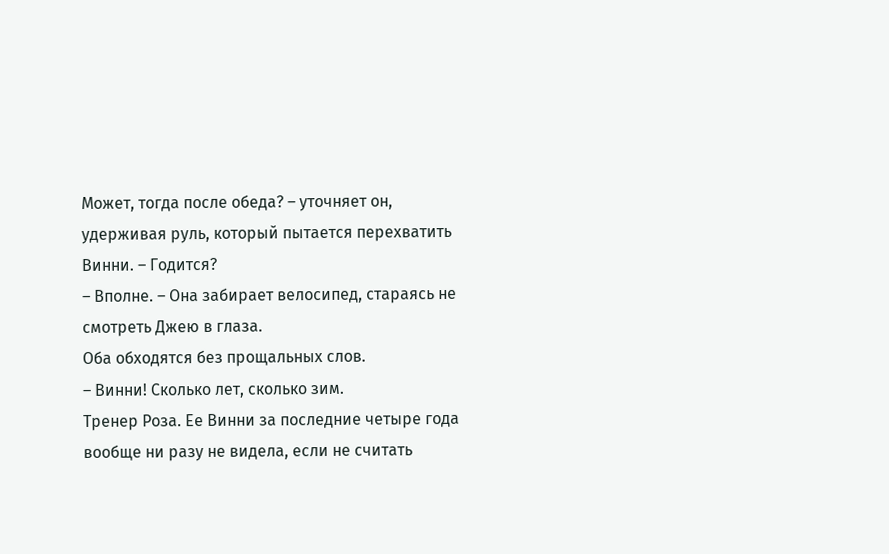Может, тогда после обеда? – уточняет он, удерживая руль, который пытается перехватить Винни. – Годится?
– Вполне. – Она забирает велосипед, стараясь не смотреть Джею в глаза.
Оба обходятся без прощальных слов.
– Винни! Сколько лет, сколько зим.
Тренер Роза. Ее Винни за последние четыре года вообще ни разу не видела, если не считать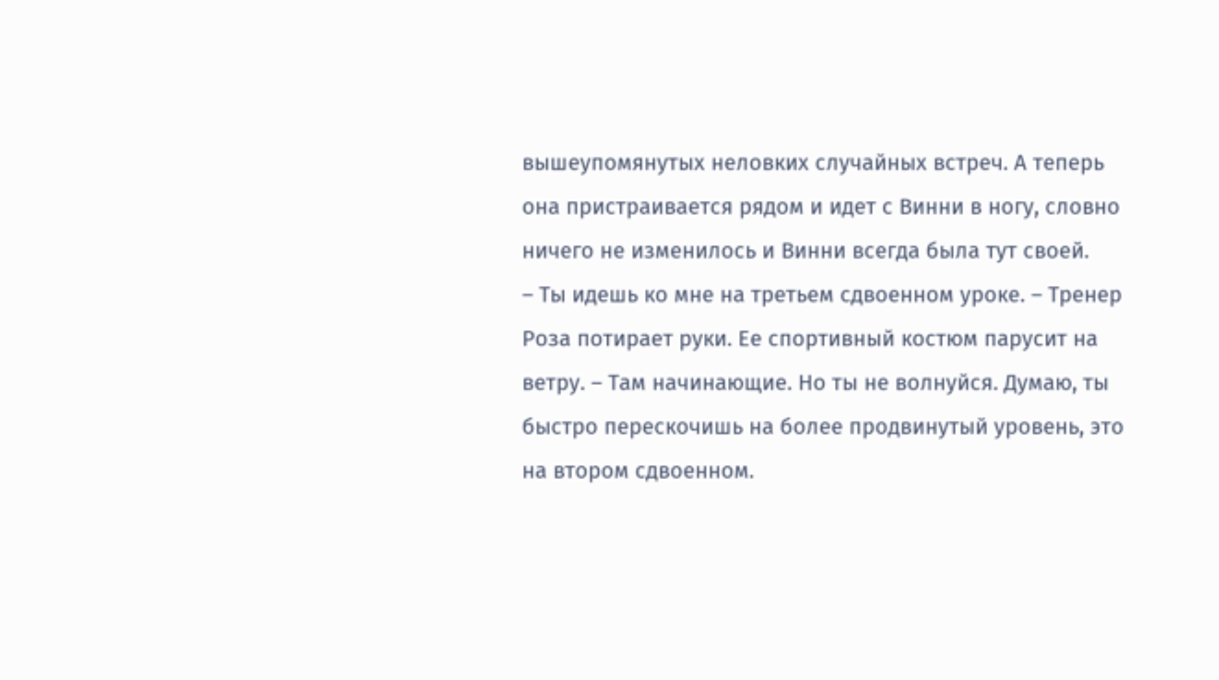вышеупомянутых неловких случайных встреч. А теперь она пристраивается рядом и идет с Винни в ногу, словно ничего не изменилось и Винни всегда была тут своей.
– Ты идешь ко мне на третьем сдвоенном уроке. – Тренер Роза потирает руки. Ее спортивный костюм парусит на ветру. – Там начинающие. Но ты не волнуйся. Думаю, ты быстро перескочишь на более продвинутый уровень, это на втором сдвоенном.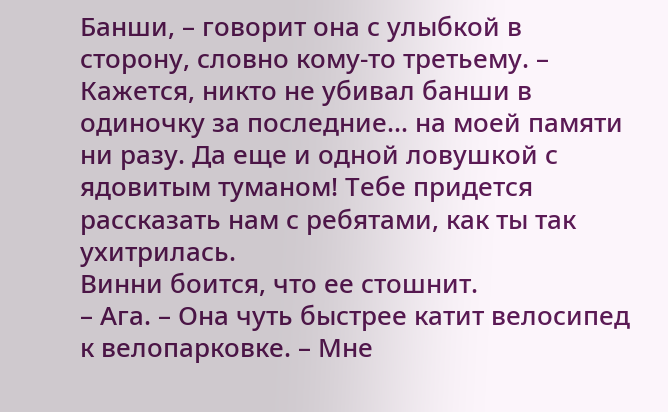Банши, – говорит она с улыбкой в сторону, словно кому-то третьему. – Кажется, никто не убивал банши в одиночку за последние… на моей памяти ни разу. Да еще и одной ловушкой с ядовитым туманом! Тебе придется рассказать нам с ребятами, как ты так ухитрилась.
Винни боится, что ее стошнит.
– Ага. – Она чуть быстрее катит велосипед к велопарковке. – Мне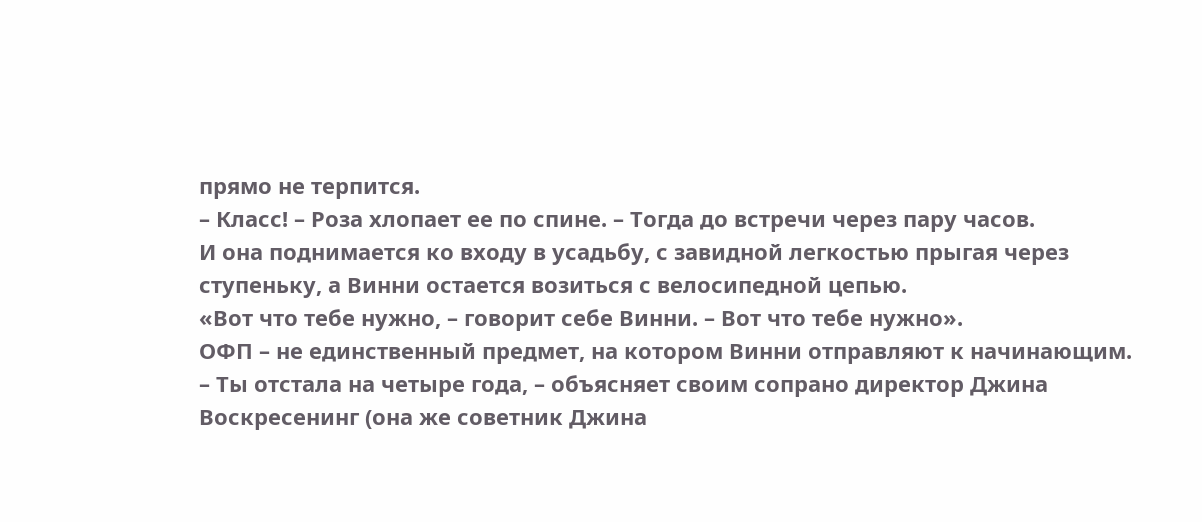прямо не терпится.
– Класс! – Роза хлопает ее по спине. – Тогда до встречи через пару часов.
И она поднимается ко входу в усадьбу, с завидной легкостью прыгая через ступеньку, а Винни остается возиться с велосипедной цепью.
«Вот что тебе нужно, – говорит себе Винни. – Вот что тебе нужно».
ОФП – не единственный предмет, на котором Винни отправляют к начинающим.
– Ты отстала на четыре года, – объясняет своим сопрано директор Джина Воскресенинг (она же советник Джина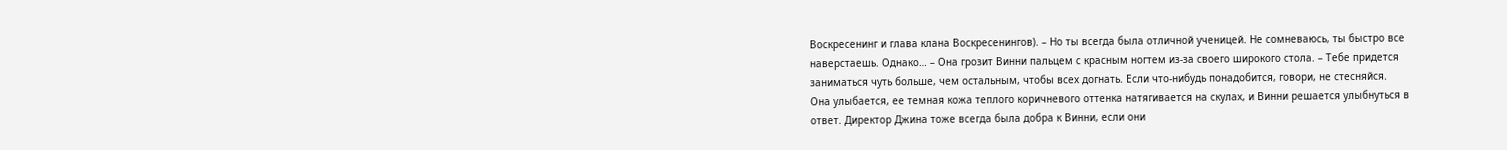Воскресенинг и глава клана Воскресенингов). – Но ты всегда была отличной ученицей. Не сомневаюсь, ты быстро все наверстаешь. Однако… – Она грозит Винни пальцем с красным ногтем из-за своего широкого стола. – Тебе придется заниматься чуть больше, чем остальным, чтобы всех догнать. Если что-нибудь понадобится, говори, не стесняйся.
Она улыбается, ее темная кожа теплого коричневого оттенка натягивается на скулах, и Винни решается улыбнуться в ответ. Директор Джина тоже всегда была добра к Винни, если они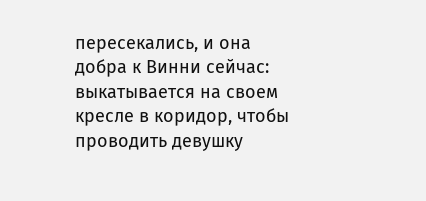пересекались, и она добра к Винни сейчас: выкатывается на своем кресле в коридор, чтобы проводить девушку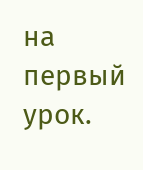на первый урок.